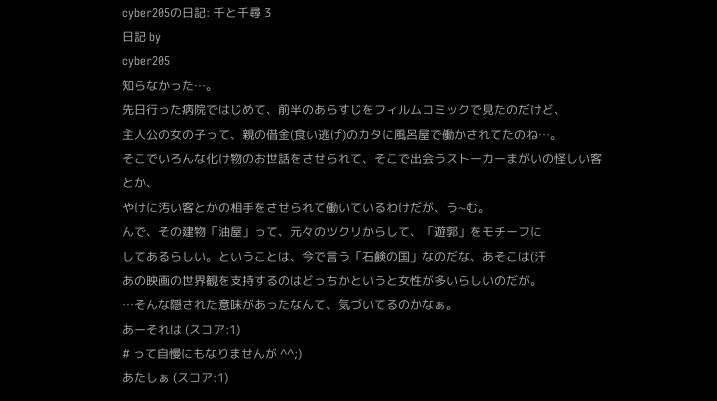cyber205の日記: 千と千尋 3
日記 by
cyber205
知らなかった…。
先日行った病院ではじめて、前半のあらすじをフィルムコミックで見たのだけど、
主人公の女の子って、親の借金(食い逃げ)のカタに風呂屋で働かされてたのね…。
そこでいろんな化け物のお世話をさせられて、そこで出会うストーカーまがいの怪しい客とか、
やけに汚い客とかの相手をさせられて働いているわけだが、う~む。
んで、その建物「油屋」って、元々のツクリからして、「遊郭」をモチーフに
してあるらしい。ということは、今で言う「石鹸の国」なのだな、あそこは(汗
あの映画の世界観を支持するのはどっちかというと女性が多いらしいのだが。
…そんな隠された意味があったなんて、気づいてるのかなぁ。
あーそれは (スコア:1)
# って自慢にもなりませんが ^^;)
あたしぁ (スコア:1)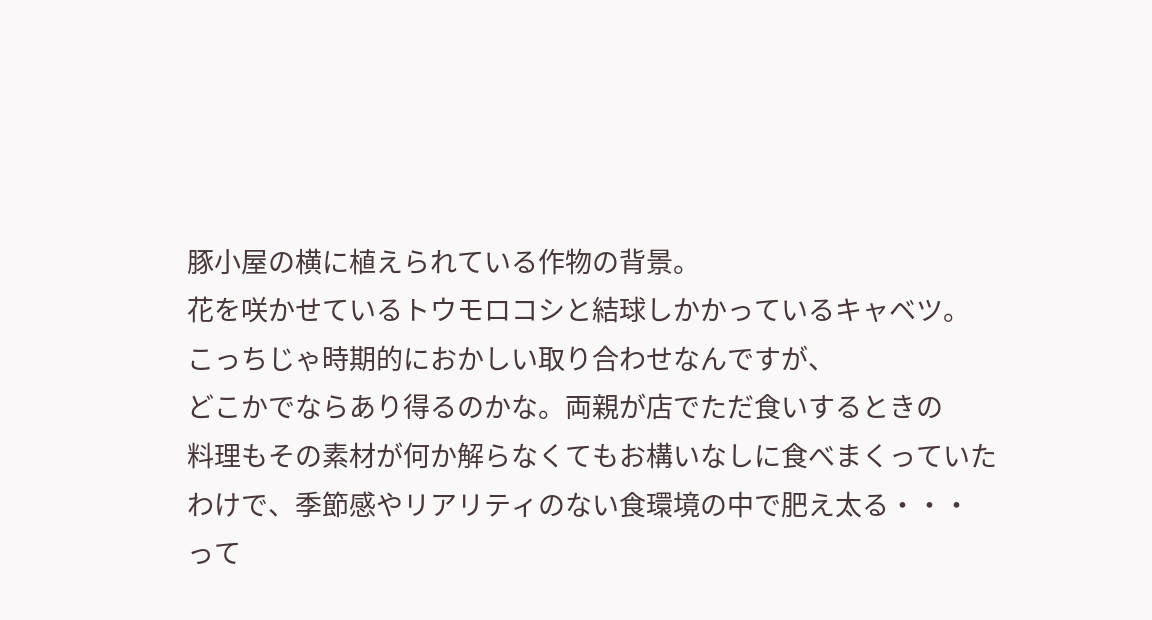豚小屋の横に植えられている作物の背景。
花を咲かせているトウモロコシと結球しかかっているキャベツ。
こっちじゃ時期的におかしい取り合わせなんですが、
どこかでならあり得るのかな。両親が店でただ食いするときの
料理もその素材が何か解らなくてもお構いなしに食べまくっていた
わけで、季節感やリアリティのない食環境の中で肥え太る・・・
って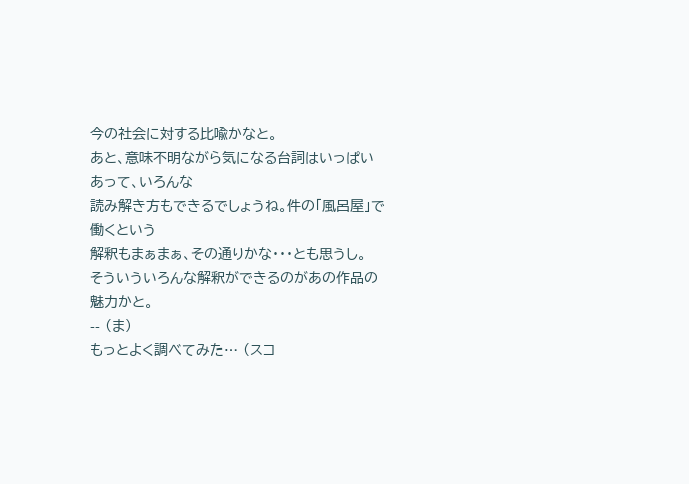今の社会に対する比喩かなと。
あと、意味不明ながら気になる台詞はいっぱいあって、いろんな
読み解き方もできるでしょうね。件の「風呂屋」で働くという
解釈もまぁまぁ、その通りかな・・・とも思うし。
そういういろんな解釈ができるのがあの作品の魅力かと。
-- (ま)
もっとよく調べてみた… (スコ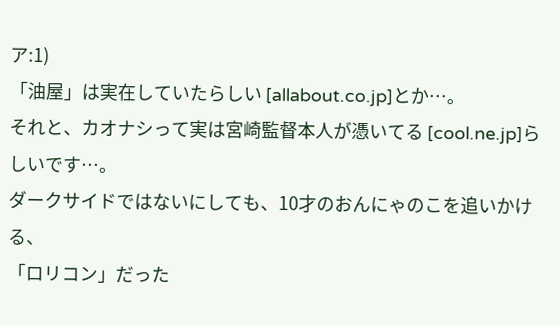ア:1)
「油屋」は実在していたらしい [allabout.co.jp]とか…。
それと、カオナシって実は宮崎監督本人が憑いてる [cool.ne.jp]らしいです…。
ダークサイドではないにしても、10才のおんにゃのこを追いかける、
「ロリコン」だった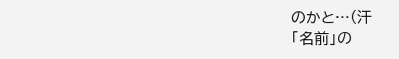のかと…(汗
「名前」の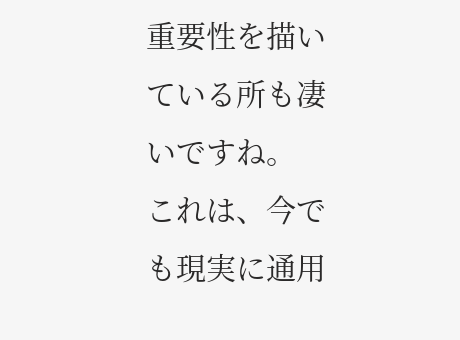重要性を描いている所も凄いですね。
これは、今でも現実に通用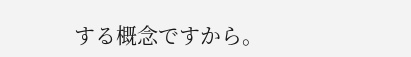する概念ですから。